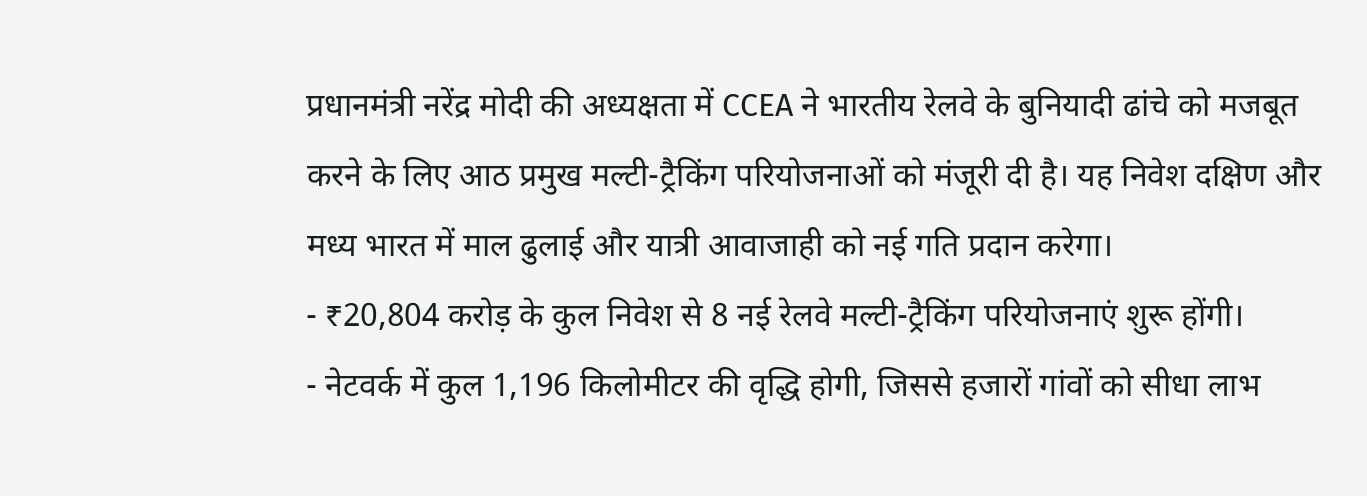प्रधानमंत्री नरेंद्र मोदी की अध्यक्षता में CCEA ने भारतीय रेलवे के बुनियादी ढांचे को मजबूत करने के लिए आठ प्रमुख मल्टी-ट्रैकिंग परियोजनाओं को मंजूरी दी है। यह निवेश दक्षिण और मध्य भारत में माल ढुलाई और यात्री आवाजाही को नई गति प्रदान करेगा।
- ₹20,804 करोड़ के कुल निवेश से 8 नई रेलवे मल्टी-ट्रैकिंग परियोजनाएं शुरू होंगी।
- नेटवर्क में कुल 1,196 किलोमीटर की वृद्धि होगी, जिससे हजारों गांवों को सीधा लाभ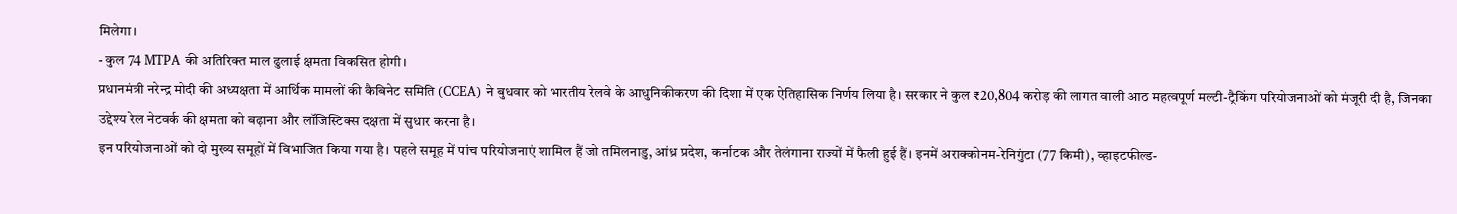मिलेगा।
- कुल 74 MTPA की अतिरिक्त माल ढुलाई क्षमता विकसित होगी।
प्रधानमंत्री नरेन्द्र मोदी की अध्यक्षता में आर्थिक मामलों की कैबिनेट समिति (CCEA) ने बुधवार को भारतीय रेलवे के आधुनिकीकरण की दिशा में एक ऐतिहासिक निर्णय लिया है। सरकार ने कुल ₹20,804 करोड़ की लागत वाली आठ महत्वपूर्ण मल्टी-ट्रैकिंग परियोजनाओं को मंजूरी दी है, जिनका उद्देश्य रेल नेटवर्क की क्षमता को बढ़ाना और लॉजिस्टिक्स दक्षता में सुधार करना है।
इन परियोजनाओं को दो मुख्य समूहों में विभाजित किया गया है। पहले समूह में पांच परियोजनाएं शामिल हैं जो तमिलनाडु, आंध्र प्रदेश, कर्नाटक और तेलंगाना राज्यों में फैली हुई हैं। इनमें अराक्कोनम-रेनिगुंटा (77 किमी), व्हाइटफील्ड-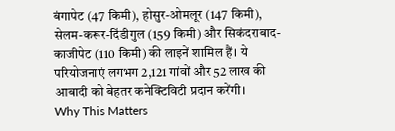बंगापेट (47 किमी), होसुर-ओमलूर (147 किमी), सेलम-करूर-दिंडीगुल (159 किमी) और सिकंदराबाद-काजीपेट (110 किमी) की लाइनें शामिल हैं। ये परियोजनाएं लगभग 2,121 गांवों और 52 लाख की आबादी को बेहतर कनेक्टिविटी प्रदान करेंगी।
Why This Matters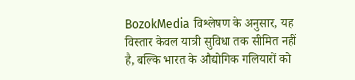BozokMedia विश्लेषण के अनुसार, यह विस्तार केवल यात्री सुविधा तक सीमित नहीं है, बल्कि भारत के औद्योगिक गलियारों को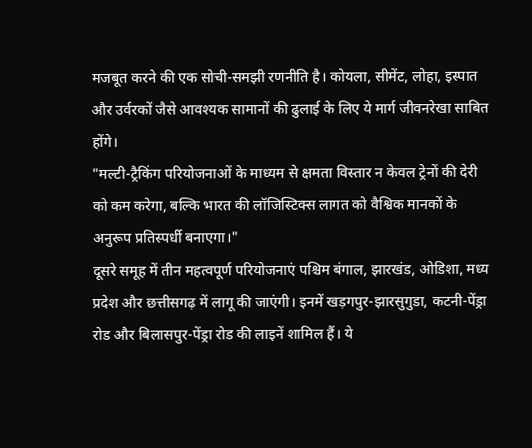मजबूत करने की एक सोची-समझी रणनीति है। कोयला, सीमेंट, लोहा, इस्पात और उर्वरकों जैसे आवश्यक सामानों की ढुलाई के लिए ये मार्ग जीवनरेखा साबित होंगे।
"मल्टी-ट्रैकिंग परियोजनाओं के माध्यम से क्षमता विस्तार न केवल ट्रेनों की देरी को कम करेगा, बल्कि भारत की लॉजिस्टिक्स लागत को वैश्विक मानकों के अनुरूप प्रतिस्पर्धी बनाएगा।"
दूसरे समूह में तीन महत्वपूर्ण परियोजनाएं पश्चिम बंगाल, झारखंड, ओडिशा, मध्य प्रदेश और छत्तीसगढ़ में लागू की जाएंगी। इनमें खड़गपुर-झारसुगुडा, कटनी-पेंड्रा रोड और बिलासपुर-पेंड्रा रोड की लाइनें शामिल हैं। ये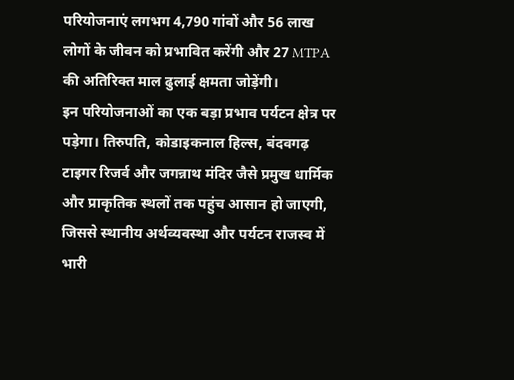परियोजनाएं लगभग 4,790 गांवों और 56 लाख लोगों के जीवन को प्रभावित करेंगी और 27 MTPA की अतिरिक्त माल ढुलाई क्षमता जोड़ेंगी।
इन परियोजनाओं का एक बड़ा प्रभाव पर्यटन क्षेत्र पर पड़ेगा। तिरुपति, कोडाइकनाल हिल्स, बंदवगढ़ टाइगर रिजर्व और जगन्नाथ मंदिर जैसे प्रमुख धार्मिक और प्राकृतिक स्थलों तक पहुंच आसान हो जाएगी, जिससे स्थानीय अर्थव्यवस्था और पर्यटन राजस्व में भारी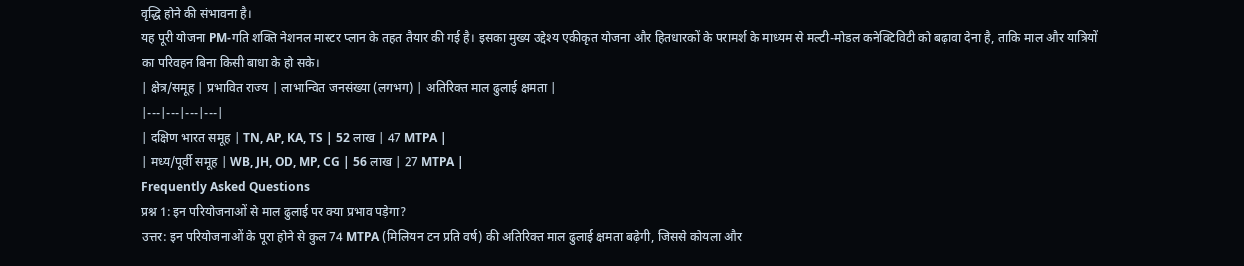वृद्धि होने की संभावना है।
यह पूरी योजना PM-गति शक्ति नेशनल मास्टर प्लान के तहत तैयार की गई है। इसका मुख्य उद्देश्य एकीकृत योजना और हितधारकों के परामर्श के माध्यम से मल्टी-मोडल कनेक्टिविटी को बढ़ावा देना है, ताकि माल और यात्रियों का परिवहन बिना किसी बाधा के हो सके।
| क्षेत्र/समूह | प्रभावित राज्य | लाभान्वित जनसंख्या (लगभग) | अतिरिक्त माल ढुलाई क्षमता |
|---|---|---|---|
| दक्षिण भारत समूह | TN, AP, KA, TS | 52 लाख | 47 MTPA |
| मध्य/पूर्वी समूह | WB, JH, OD, MP, CG | 56 लाख | 27 MTPA |
Frequently Asked Questions
प्रश्न 1: इन परियोजनाओं से माल ढुलाई पर क्या प्रभाव पड़ेगा?
उत्तर: इन परियोजनाओं के पूरा होने से कुल 74 MTPA (मिलियन टन प्रति वर्ष) की अतिरिक्त माल ढुलाई क्षमता बढ़ेगी, जिससे कोयला और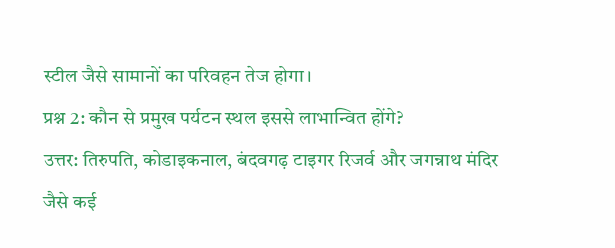स्टील जैसे सामानों का परिवहन तेज होगा।
प्रश्न 2: कौन से प्रमुख पर्यटन स्थल इससे लाभान्वित होंगे?
उत्तर: तिरुपति, कोडाइकनाल, बंदवगढ़ टाइगर रिजर्व और जगन्नाथ मंदिर जैसे कई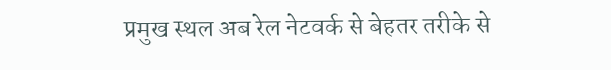प्रमुख स्थल अब रेल नेटवर्क से बेहतर तरीके से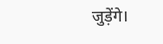जुड़ेंगे।